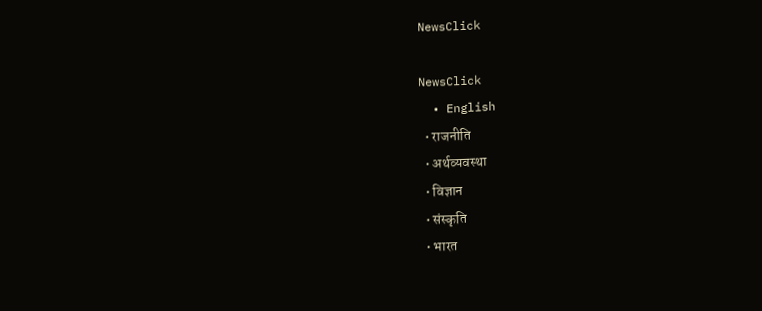NewsClick

NewsClick
  • English
  • राजनीति
  • अर्थव्यवस्था
  • विज्ञान
  • संस्कृति
  • भारत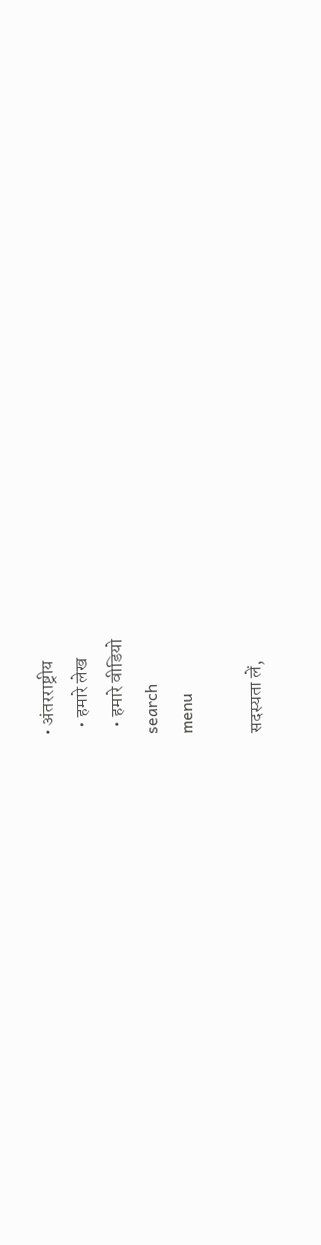• अंतरराष्ट्रीय
  • हमारे लेख
  • हमारे वीडियो
search
menu

सदस्यता लें,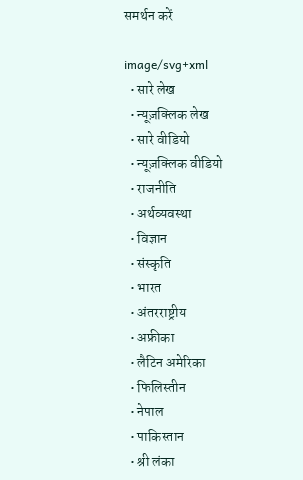समर्थन करें

image/svg+xml
  • सारे लेख
  • न्यूज़क्लिक लेख
  • सारे वीडियो
  • न्यूज़क्लिक वीडियो
  • राजनीति
  • अर्थव्यवस्था
  • विज्ञान
  • संस्कृति
  • भारत
  • अंतरराष्ट्रीय
  • अफ्रीका
  • लैटिन अमेरिका
  • फिलिस्तीन
  • नेपाल
  • पाकिस्तान
  • श्री लंका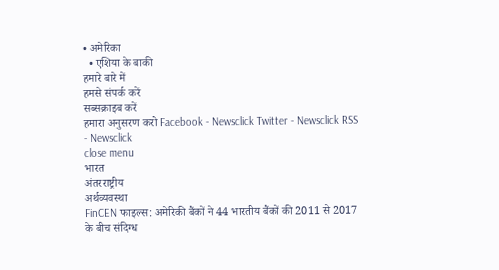• अमेरिका
  • एशिया के बाकी
हमारे बारे में
हमसे संपर्क करें
सब्सक्राइब करें
हमारा अनुसरण करो Facebook - Newsclick Twitter - Newsclick RSS - Newsclick
close menu
भारत
अंतरराष्ट्रीय
अर्थव्यवस्था
FinCEN फाइल्स: अमेरिकी बैंकों ने 44 भारतीय बैंकों की 2011 से 2017 के बीच संदिग्ध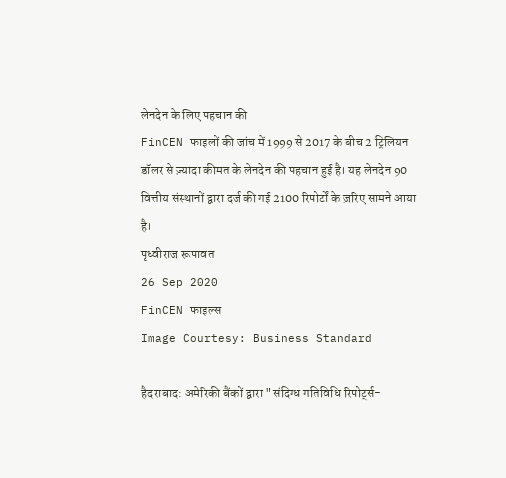लेनदेन के लिए पहचान की
FinCEN फाइलों की जांच में 1999 से 2017 के बीच 2 ट्रिलियन डॉलर से ज़्यादा कीमत के लेनदेन की पहचान हुई है। यह लेनदेन 90 वित्तीय संस्थानों द्वारा दर्ज की गई 2100 रिपोर्टों के ज़रिए सामने आया है।
पृध्वीराज रूपावत
26 Sep 2020
FinCEN फाइल्स
Image Courtesy: Business Standard

हैदराबाद: अमेरिकी बैंकों द्वारा "संदिग्ध गतिविधि रिपोर्ट्स-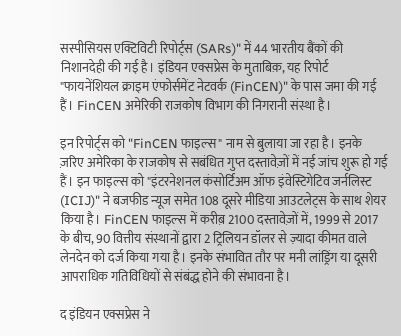सस्पीसियस एक्टिविटी रिपोर्ट्स (SARs)" में 44 भारतीय बैंकों की निशानदेही की गई है। इंडियन एक्सप्रेस के मुताबिक़, यह रिपोर्ट "फायनेंशियल क्राइम एंफोर्समेंट नेटवर्क (FinCEN)" के पास जमा की गई हैं। FinCEN अमेरिकी राजकोष विभाग की निगरानी संस्था है।

इन रिपोर्ट्स को "FinCEN फाइल्स" नाम से बुलाया जा रहा है। इनके ज़रिए अमेरिका के राजकोष से सबंधित गुप्त दस्तावेज़ों में नई जांच शुरू हो गई हैं। इन फाइल्स को "इंटरनेशनल कंसोर्टिअम ऑफ इंवेस्टिगेटिव जर्नलिस्ट (ICIJ)" ने बजफीड न्यूज समेत 108 दूसरे मीडिया आउटलेट्स के साथ शेयर किया है। FinCEN फाइल्स में करीब़ 2100 दस्तावेज़ों में, 1999 से 2017 के बीच, 90 वित्तीय संस्थानों द्वारा 2 ट्रिलियन डॉलर से ज़्यादा कीमत वाले लेनदेन को दर्ज किया गया है। इनके संभावित तौर पर मनी लांड्रिंग या दूसरी आपराधिक गतिविधियों से संबंद्ध होने की संभावना है।

द इंडियन एक्सप्रेस ने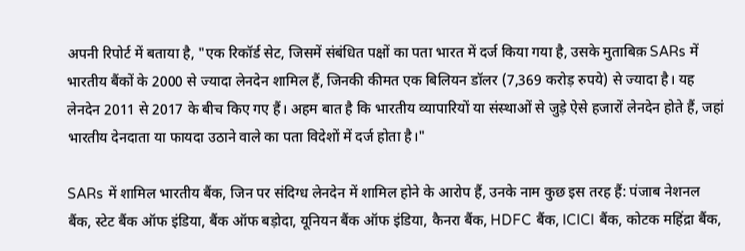अपनी रिपोर्ट में बताया है, "एक रिकॉर्ड सेट, जिसमें संबंधित पक्षों का पता भारत में दर्ज किया गया है, उसके मुताबिक़ SARs में भारतीय बैंकों के 2000 से ज्यादा लेनदेन शामिल हैं, जिनकी कीमत एक बिलियन डॉलर (7,369 करोड़ रुपये) से ज्यादा है। यह लेनदेन 2011 से 2017 के बीच किए गए हैं। अहम बात है कि भारतीय व्यापारियों या संस्थाओं से जुड़े ऐसे हजारों लेनदेन होते हैं, जहां भारतीय देनदाता या फायदा उठाने वाले का पता विदेशों में दर्ज होता है।"

SARs में शामिल भारतीय बैंक, जिन पर संदिग्ध लेनदेन में शामिल होने के आरोप हैं, उनके नाम कुछ इस तरह हैं: पंजाब नेशनल बैंक, स्टेट बैंक ऑफ इंडिया, बैंक ऑफ बड़ोदा, यूनियन बैंक ऑफ इंडिया, कैनरा बैंक, HDFC बैंक, ICICI बैंक, कोटक महिंद्रा बैंक,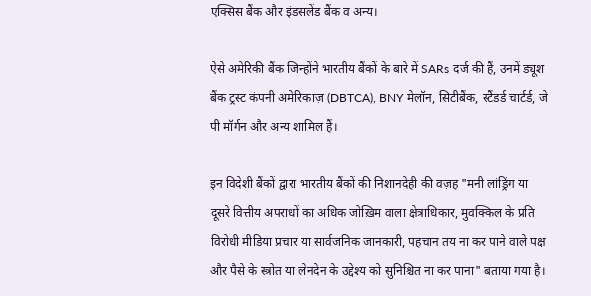एक्सिस बैंक और इंडसलेंड बैंक व अन्य।

ऐसे अमेरिकी बैंक जिन्होंने भारतीय बैंकों के बारे में SARs दर्ज की हैं, उनमें ड्यूश बैंक ट्रस्ट कंपनी अमेरिकाज़ (DBTCA), BNY मेलॉन, सिटीबैंक, स्टैंडर्ड चार्टर्ड, जे पी मॉर्गन और अन्य शामिल हैं।

इन विदेशी बैंकों द्वारा भारतीय बैंकों की निशानदेही की वज़ह "मनी लांड्रिंग या दूसरे वित्तीय अपराधों का अधिक जोख़िम वाला क्षेत्राधिकार, मुवक्किल के प्रति विरोधी मीडिया प्रचार या सार्वजनिक जानकारी, पहचान तय ना कर पाने वाले पक्ष और पैसे के स्त्रोत या लेनदेन के उद्देश्य को सुनिश्चित ना कर पाना" बताया गया है।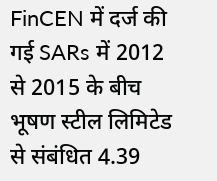FinCEN में दर्ज की गई SARs में 2012 से 2015 के बीच भूषण स्टील लिमिटेड से संबंधित 4.39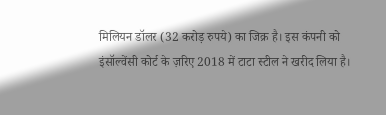मिलियन डॉलर (32 करोड़ रुपये) का जिक्र है। इस कंपनी को इंसॉल्वेंसी कोर्ट के ज़रिए 2018 में टाटा स्टील ने खरीद लिया है।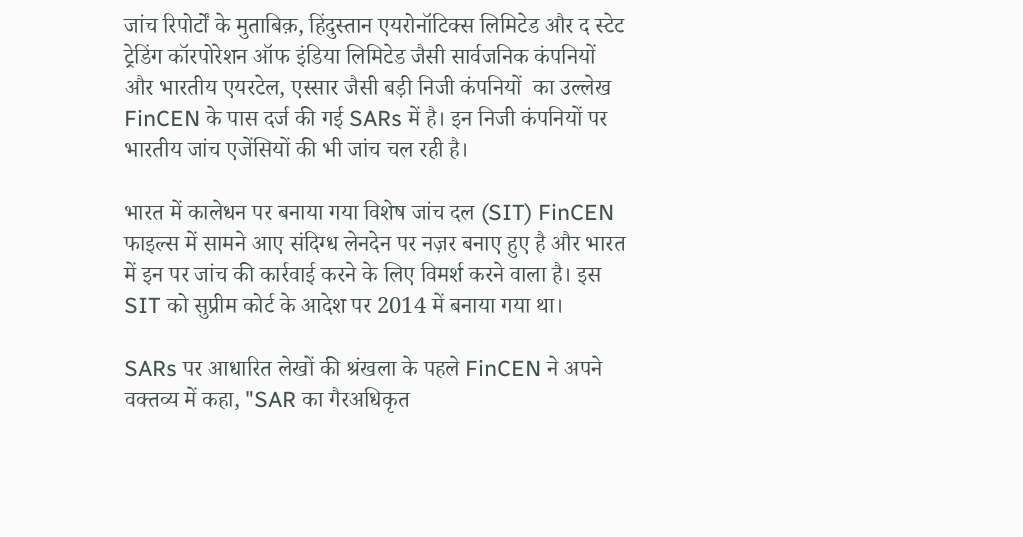जांच रिपोर्टों के मुताबिक़, हिंदुस्तान एयरोनॉटिक्स लिमिटेड और द स्टेट ट्रेडिंग कॉरपोरेशन ऑफ इंडिया लिमिटेड जैसी सार्वजनिक कंपनियों और भारतीय एयरटेल, एस्सार जैसी बड़ी निजी कंपनियों  का उल्लेख FinCEN के पास दर्ज की गई SARs में है। इन निजी कंपनियों पर भारतीय जांच एजेंसियों की भी जांच चल रही है।

भारत में कालेधन पर बनाया गया विशेष जांच दल (SIT) FinCEN फाइल्स में सामने आए संदिग्ध लेनदेन पर नज़र बनाए हुए है और भारत में इन पर जांच की कार्रवाई करने के लिए विमर्श करने वाला है। इस SIT को सुप्रीम कोर्ट के आदेश पर 2014 में बनाया गया था।

SARs पर आधारित लेखों की श्रंखला के पहले FinCEN ने अपने वक्तव्य में कहा, "SAR का गैरअधिकृत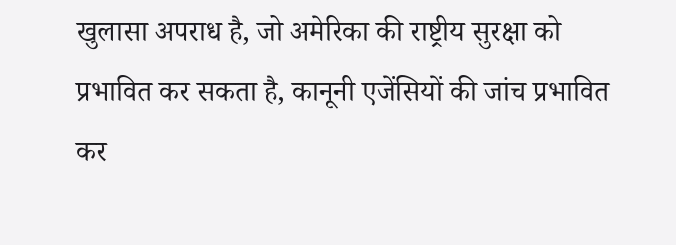खुलासा अपराध है, जो अमेरिका की राष्ट्रीय सुरक्षा को प्रभावित कर सकता है, कानूनी एजेंसियों की जांच प्रभावित कर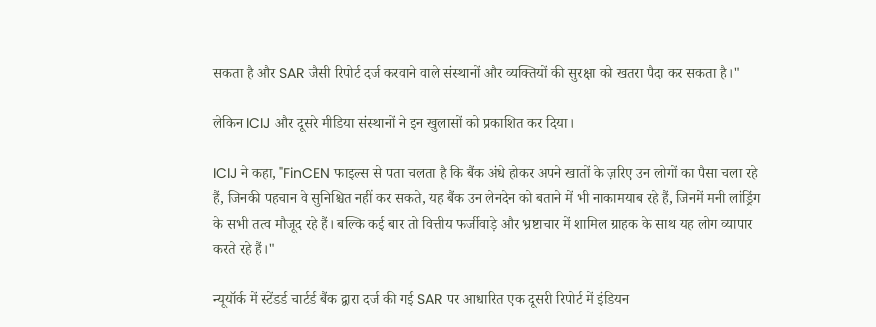सकता है और SAR जैसी रिपोर्ट दर्ज करवाने वाले संस्थानों और व्यक्तियों की सुरक्षा को खतरा पैदा कर सकता है।"

लेकिन ICIJ और दूसरे मीडिया संस्थानों ने इन खुलासों को प्रकाशित कर दिया।

ICIJ ने कहा, "FinCEN फाइल्स से पता चलता है कि बैंक अंधे होकर अपने खातों के ज़रिए उन लोगों का पैसा चला रहे हैं, जिनकी पहचान वे सुनिश्चित नहीं कर सकते, यह बैंक उन लेनदेन को बताने में भी नाकामयाब रहे हैं, जिनमें मनी लांड्रिंग के सभी तत्व मौजूद रहे हैं। बल्कि कई बार तो वित्तीय फर्जीवाड़े और भ्रष्टाचार में शामिल ग्राहक के साथ यह लोग व्यापार करते रहे हैं।"

न्यूयॉर्क में स्टेंडर्ड चार्टर्ड बैंक द्वारा दर्ज की गई SAR पर आधारित एक दूसरी रिपोर्ट में इंडियन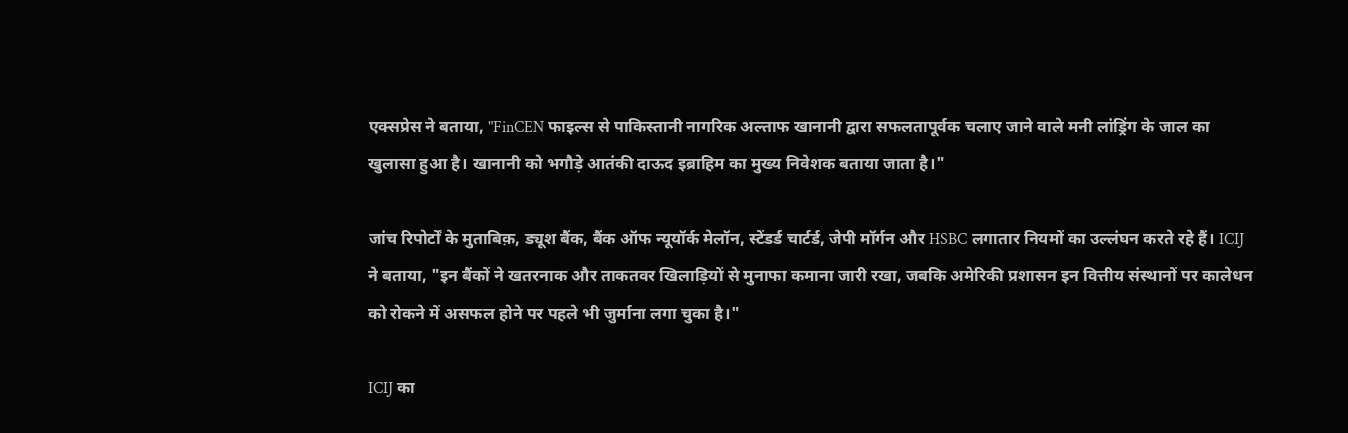एक्सप्रेस ने बताया, "FinCEN फाइल्स से पाकिस्तानी नागरिक अल्ताफ खानानी द्वारा सफलतापूर्वक चलाए जाने वाले मनी लांड्रिंग के जाल का खुलासा हुआ है। खानानी को भगौड़े आतंकी दाऊद इब्राहिम का मुख्य निवेशक बताया जाता है।"

जांच रिपोर्टों के मुताबिक़, ड्यूश बैंक, बैंक ऑफ न्यूयॉर्क मेलॉन, स्टेंडर्ड चार्टर्ड, जेपी मॉर्गन और HSBC लगातार नियमों का उल्लंघन करते रहे हैं। ICIJ ने बताया, "इन बैंकों ने खतरनाक और ताकतवर खिलाड़ियों से मुनाफा कमाना जारी रखा, जबकि अमेरिकी प्रशासन इन वित्तीय संस्थानों पर कालेधन को रोकने में असफल होने पर पहले भी जुर्माना लगा चुका है।"

ICIJ का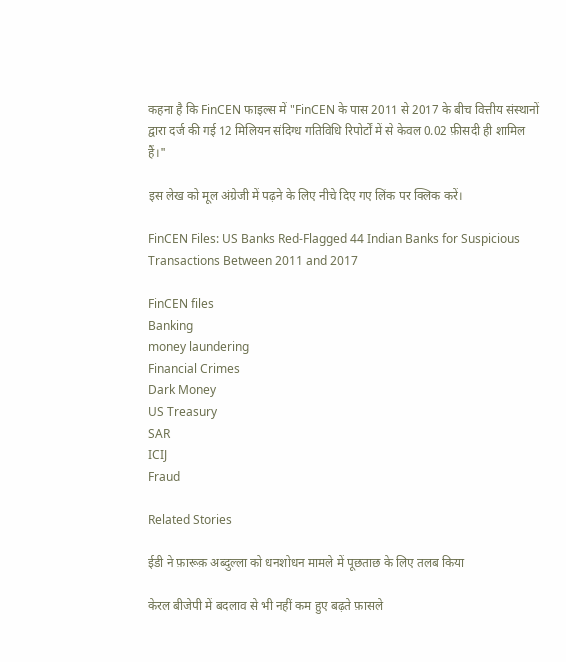कहना है कि FinCEN फाइल्स में "FinCEN के पास 2011 से 2017 के बीच वित्तीय संस्थानों द्वारा दर्ज की गई 12 मिलियन संदिग्ध गतिविधि रिपोर्टों में से केवल 0.02 फ़ीसदी ही शामिल हैं।"

इस लेख को मूल अंग्रेजी में पढ़ने के लिए नीचे दिए गए लिंक पर क्लिक करें।

FinCEN Files: US Banks Red-Flagged 44 Indian Banks for Suspicious Transactions Between 2011 and 2017

FinCEN files
Banking
money laundering
Financial Crimes
Dark Money
US Treasury
SAR
ICIJ
Fraud

Related Stories

ईडी ने फ़ारूक़ अब्दुल्ला को धनशोधन मामले में पूछताछ के लिए तलब किया

केरल बीजेपी में बदलाव से भी नहीं कम हुए बढ़ते फ़ासले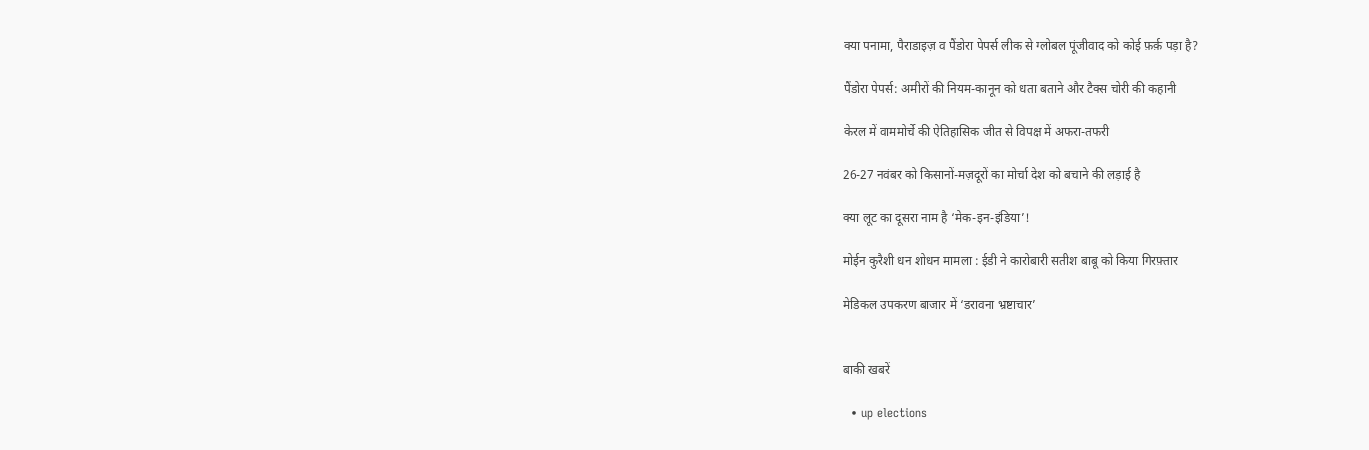क्या पनामा, पैराडाइज़ व पैंडोरा पेपर्स लीक से ग्लोबल पूंजीवाद को कोई फ़र्क़ पड़ा है?

पैंडोरा पेपर्स: अमीरों की नियम-कानून को धता बताने और टैक्स चोरी की कहानी

केरल में वाममोर्चे की ऐतिहासिक जीत से विपक्ष में अफरा-तफरी

26-27 नवंबर को किसानों-मज़दूरों का मोर्चा देश को बचाने की लड़ाई है

क्या लूट का दूसरा नाम है ‘मेक-इन-इंडिया’!

मोईन कुरैशी धन शोधन मामला : ईडी ने कारोबारी सतीश बाबू को किया गिरफ़्तार

मेडिकल उपकरण बाजार में ‘डरावना भ्रष्टाचार’


बाकी खबरें

  • up elections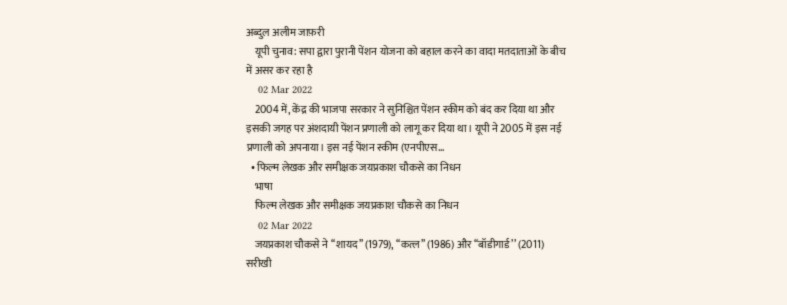अब्दुल अलीम जाफ़री
    यूपी चुनाव: सपा द्वारा पुरानी पेंशन योजना को बहाल करने का वादा मतदाताओं के बीच में असर कर रहा है
    02 Mar 2022
    2004 में, केंद्र की भाजपा सरकार ने सुनिश्चित पेंशन स्कीम को बंद कर दिया था और इसकी जगह पर अंशदायी पेंशन प्रणाली को लागू कर दिया था। यूपी ने 2005 में इस नई प्रणाली को अपनाया। इस नई पेंशन स्कीम (एनपीएस…
  • फिल्म लेखक और समीक्षक जयप्रकाश चौकसे का निधन
    भाषा
    फिल्म लेखक और समीक्षक जयप्रकाश चौकसे का निधन
    02 Mar 2022
    जयप्रकाश चौकसे ने ‘‘शायद’’ (1979), ‘‘कत्ल’’ (1986) और ‘‘बॉडीगार्ड’’ (2011) सरीखी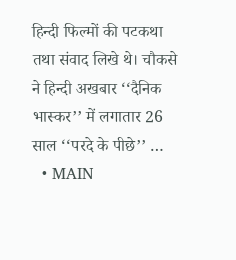हिन्दी फिल्मों की पटकथा तथा संवाद लिखे थे। चौकसे ने हिन्दी अखबार ‘‘दैनिक भास्कर’’ में लगातार 26 साल ‘‘परदे के पीछे’’ …
  • MAIN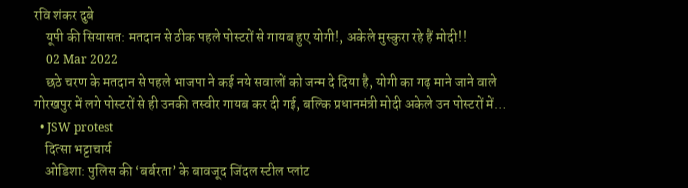रवि शंकर दुबे
    यूपी की सियासत: मतदान से ठीक पहले पोस्टरों से गायब हुए योगी!, अकेले मुस्कुरा रहे हैं मोदी!!
    02 Mar 2022
    छठे चरण के मतदान से पहले भाजपा ने कई नये सवालों को जन्म दे दिया है, योगी का गढ़ माने जाने वाले गोरखपुर में लगे पोस्टरों से ही उनकी तस्वीर गायब कर दी गई, बल्कि प्रधानमंत्री मोदी अकेले उन पोस्टरों में…
  • JSW protest
    दित्सा भट्टाचार्य
    ओडिशा: पुलिस की ‘बर्बरता’ के बावजूद जिंदल स्टील प्लांट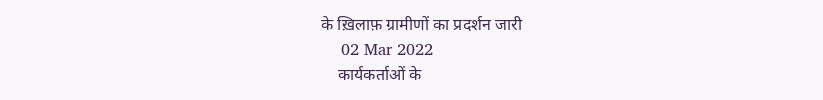के ख़िलाफ़ ग्रामीणों का प्रदर्शन जारी
    02 Mar 2022
    कार्यकर्ताओं के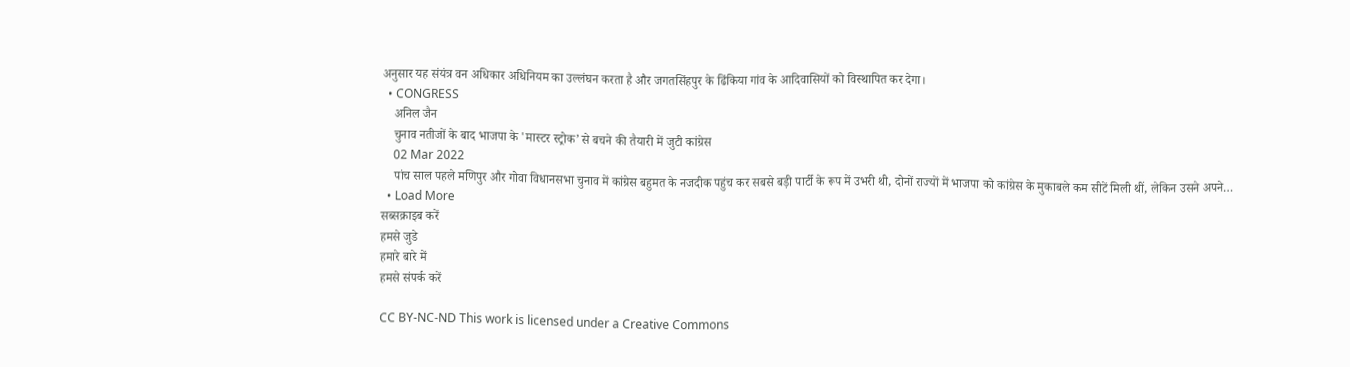अनुसार यह संयंत्र वन अधिकार अधिनियम का उल्लंघन करता है और जगतसिंहपुर के ढिंकिया गांव के आदिवासियों को विस्थापित कर देगा।
  • CONGRESS
    अनिल जैन
    चुनाव नतीजों के बाद भाजपा के 'मास्टर स्ट्रोक’ से बचने की तैयारी में जुटी कांग्रेस
    02 Mar 2022
    पांच साल पहले मणिपुर और गोवा विधानसभा चुनाव में कांग्रेस बहुमत के नजदीक पहुंच कर सबसे बड़ी पार्टी के रूप में उभरी थी, दोनों राज्यों में भाजपा को कांग्रेस के मुकाबले कम सीटें मिली थीं, लेकिन उसने अपने…
  • Load More
सब्सक्राइब करें
हमसे जुडे
हमारे बारे में
हमसे संपर्क करें

CC BY-NC-ND This work is licensed under a Creative Commons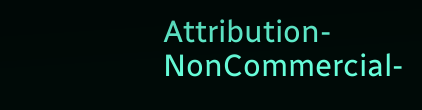Attribution-NonCommercial-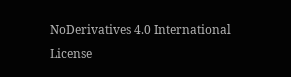NoDerivatives 4.0 International License